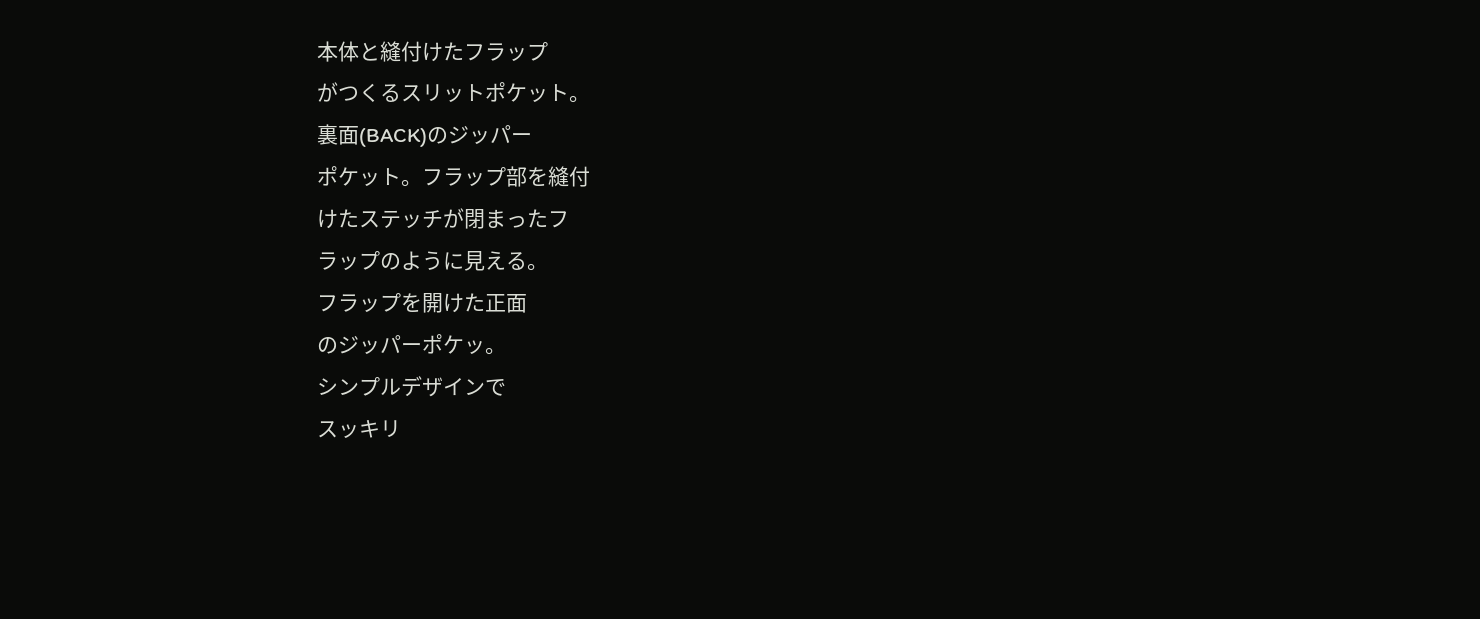本体と縫付けたフラップ
がつくるスリットポケット。
裏面(BACK)のジッパー
ポケット。フラップ部を縫付
けたステッチが閉まったフ
ラップのように見える。
フラップを開けた正面
のジッパーポケッ。
シンプルデザインで
スッキリ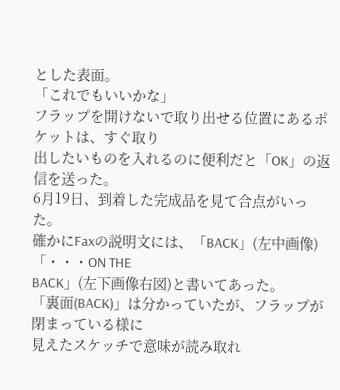とした表面。
「これでもいいかな」
フラップを開けないで取り出せる位置にあるポケットは、すぐ取り
出したいものを入れるのに便利だと「OK」の返信を送った。
6月19日、到着した完成品を見て合点がいった。
確かにFaxの説明文には、「BACK」(左中画像) 「・・・ON THE
BACK」(左下画像右図)と書いてあった。
「裏面(BACK)」は分かっていたが、フラップが閉まっている様に
見えたスケッチで意味が読み取れ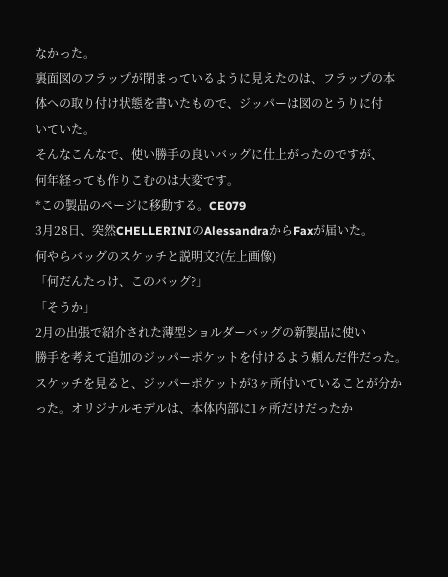なかった。
裏面図のフラップが閉まっているように見えたのは、フラップの本
体への取り付け状態を書いたもので、ジッパーは図のとうりに付
いていた。
そんなこんなで、使い勝手の良いバッグに仕上がったのですが、
何年経っても作りこむのは大変です。
*この製品のページに移動する。CE079
3月28日、突然CHELLERINIのAlessandraからFaxが届いた。
何やらバッグのスケッチと説明文?(左上画像)
「何だんたっけ、このバッグ?」
「そうか」
2月の出張で紹介された薄型ショルダーバッグの新製品に使い
勝手を考えて追加のジッパーポケットを付けるよう頼んだ件だった。
スケッチを見ると、ジッパーポケットが3ヶ所付いていることが分か
った。オリジナルモデルは、本体内部に1ヶ所だけだったか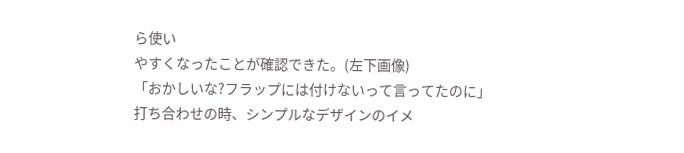ら使い
やすくなったことが確認できた。(左下画像)
「おかしいな?フラップには付けないって言ってたのに」
打ち合わせの時、シンプルなデザインのイメ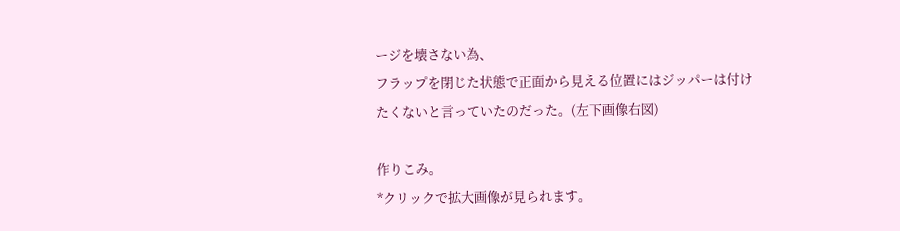ージを壊さない為、
フラップを閉じた状態で正面から見える位置にはジッパーは付け
たくないと言っていたのだった。(左下画像右図)

作りこみ。
*クリックで拡大画像が見られます。